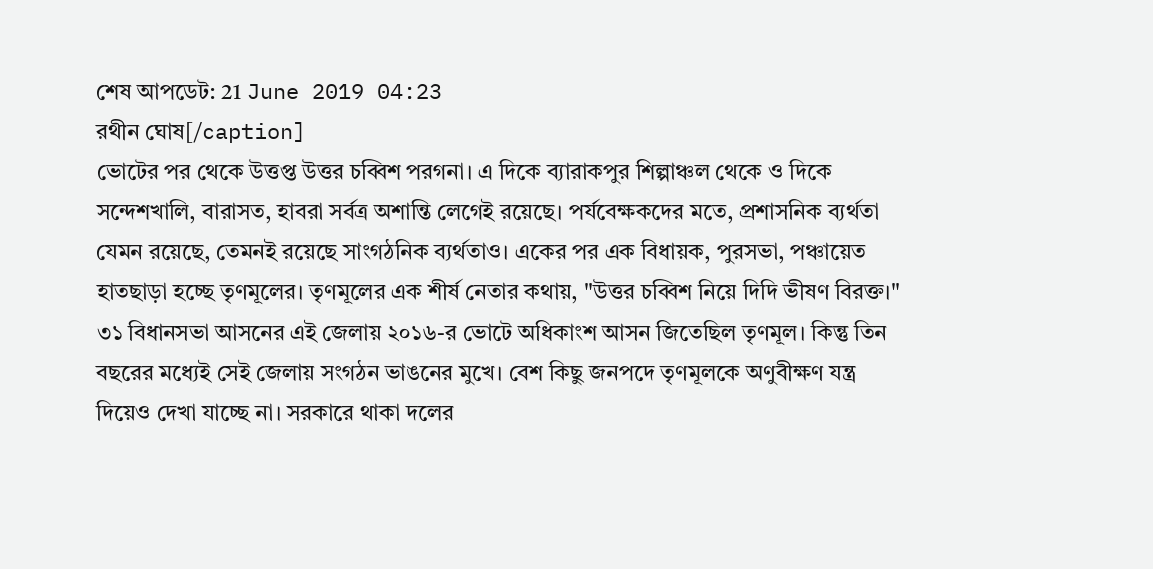শেষ আপডেট: 21 June 2019 04:23
রথীন ঘোষ[/caption]
ভোটের পর থেকে উত্তপ্ত উত্তর চব্বিশ পরগনা। এ দিকে ব্যারাকপুর শিল্পাঞ্চল থেকে ও দিকে সন্দেশখালি, বারাসত, হাবরা সর্বত্র অশান্তি লেগেই রয়েছে। পর্যবেক্ষকদের মতে, প্রশাসনিক ব্যর্থতা যেমন রয়েছে, তেমনই রয়েছে সাংগঠনিক ব্যর্থতাও। একের পর এক বিধায়ক, পুরসভা, পঞ্চায়েত হাতছাড়া হচ্ছে তৃণমূলের। তৃণমূলের এক শীর্ষ নেতার কথায়, "উত্তর চব্বিশ নিয়ে দিদি ভীষণ বিরক্ত।"
৩১ বিধানসভা আসনের এই জেলায় ২০১৬-র ভোটে অধিকাংশ আসন জিতেছিল তৃণমূল। কিন্তু তিন বছরের মধ্যেই সেই জেলায় সংগঠন ভাঙনের মুখে। বেশ কিছু জনপদে তৃণমূলকে অণুবীক্ষণ যন্ত্র দিয়েও দেখা যাচ্ছে না। সরকারে থাকা দলের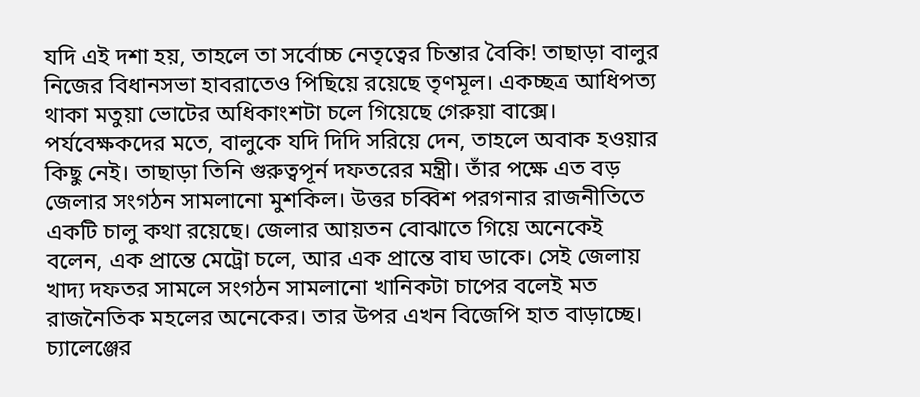যদি এই দশা হয়, তাহলে তা সর্বোচ্চ নেতৃত্বের চিন্তার বৈকি! তাছাড়া বালুর নিজের বিধানসভা হাবরাতেও পিছিয়ে রয়েছে তৃণমূল। একচ্ছত্র আধিপত্য থাকা মতুয়া ভোটের অধিকাংশটা চলে গিয়েছে গেরুয়া বাক্সে।
পর্যবেক্ষকদের মতে, বালুকে যদি দিদি সরিয়ে দেন, তাহলে অবাক হওয়ার কিছু নেই। তাছাড়া তিনি গুরুত্বপূর্ন দফতরের মন্ত্রী। তাঁর পক্ষে এত বড় জেলার সংগঠন সামলানো মুশকিল। উত্তর চব্বিশ পরগনার রাজনীতিতে একটি চালু কথা রয়েছে। জেলার আয়তন বোঝাতে গিয়ে অনেকেই বলেন, এক প্রান্তে মেট্রো চলে, আর এক প্রান্তে বাঘ ডাকে। সেই জেলায় খাদ্য দফতর সামলে সংগঠন সামলানো খানিকটা চাপের বলেই মত রাজনৈতিক মহলের অনেকের। তার উপর এখন বিজেপি হাত বাড়াচ্ছে। চ্যালেঞ্জের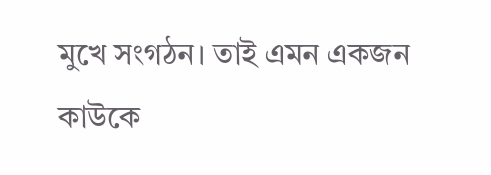মুখে সংগঠন। তাই এমন একজন কাউকে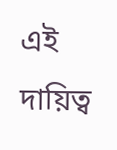এই দায়িত্ব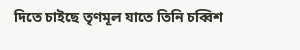দিতে চাইছে তৃণমূল যাতে তিনি চব্বিশ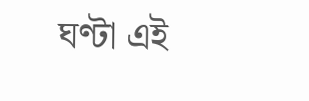ঘণ্টা এই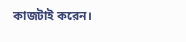কাজটাই করেন।